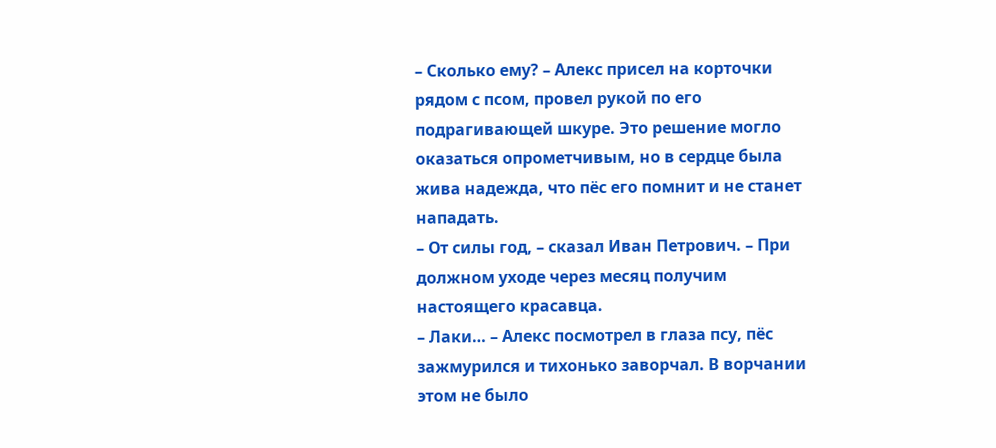– Сколько ему? – Алекс присел на корточки рядом с псом, провел рукой по его подрагивающей шкуре. Это решение могло оказаться опрометчивым, но в сердце была жива надежда, что пёс его помнит и не станет нападать.
– От силы год, – сказал Иван Петрович. – При должном уходе через месяц получим настоящего красавца.
– Лаки… – Алекс посмотрел в глаза псу, пёс зажмурился и тихонько заворчал. В ворчании этом не было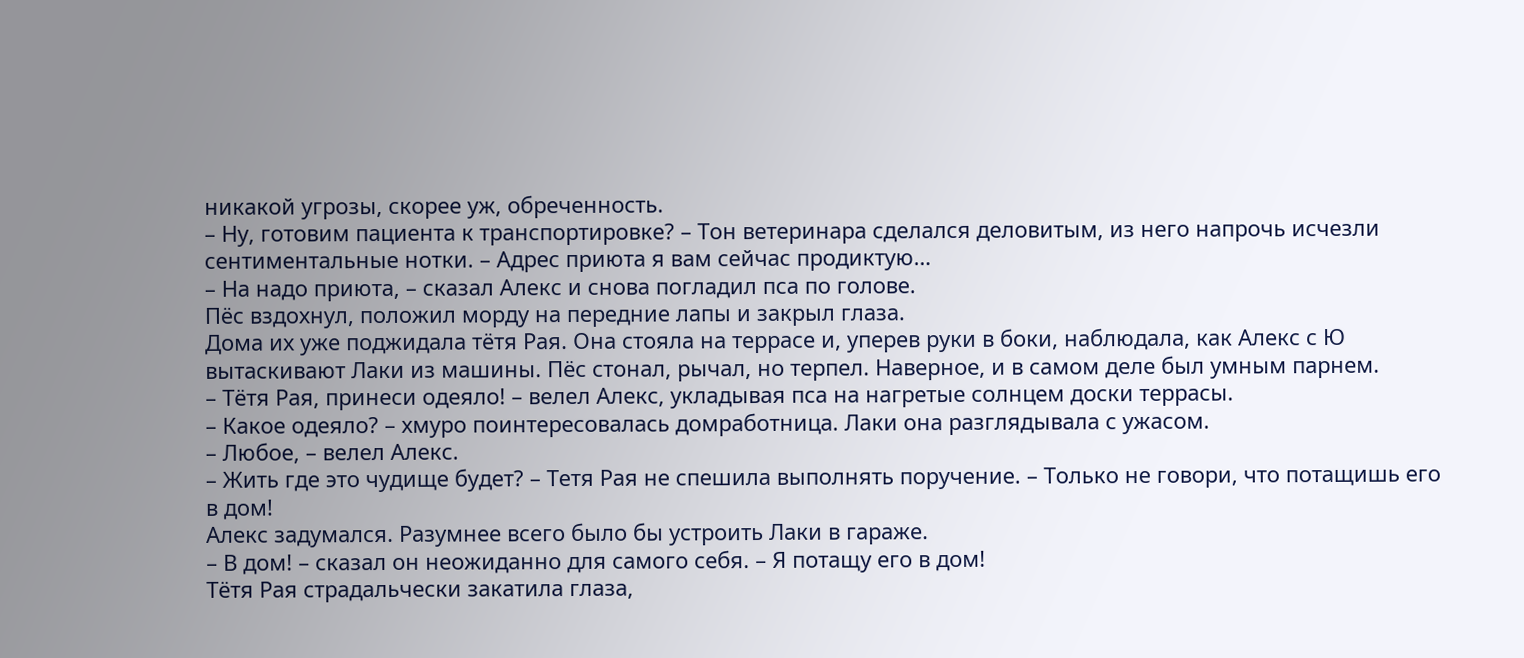никакой угрозы, скорее уж, обреченность.
– Ну, готовим пациента к транспортировке? – Тон ветеринара сделался деловитым, из него напрочь исчезли сентиментальные нотки. – Адрес приюта я вам сейчас продиктую…
– На надо приюта, – сказал Алекс и снова погладил пса по голове.
Пёс вздохнул, положил морду на передние лапы и закрыл глаза.
Дома их уже поджидала тётя Рая. Она стояла на террасе и, уперев руки в боки, наблюдала, как Алекс с Ю вытаскивают Лаки из машины. Пёс стонал, рычал, но терпел. Наверное, и в самом деле был умным парнем.
– Тётя Рая, принеси одеяло! – велел Алекс, укладывая пса на нагретые солнцем доски террасы.
– Какое одеяло? – хмуро поинтересовалась домработница. Лаки она разглядывала с ужасом.
– Любое, – велел Алекс.
– Жить где это чудище будет? – Тетя Рая не спешила выполнять поручение. – Только не говори, что потащишь его в дом!
Алекс задумался. Разумнее всего было бы устроить Лаки в гараже.
– В дом! – сказал он неожиданно для самого себя. – Я потащу его в дом!
Тётя Рая страдальчески закатила глаза,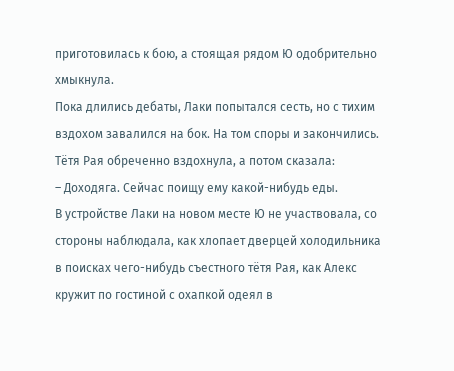приготовилась к бою, а стоящая рядом Ю одобрительно хмыкнула.
Пока длились дебаты, Лаки попытался сесть, но с тихим вздохом завалился на бок. На том споры и закончились. Тётя Рая обреченно вздохнула, а потом сказала:
– Доходяга. Сейчас поищу ему какой-нибудь еды.
В устройстве Лаки на новом месте Ю не участвовала, со стороны наблюдала, как хлопает дверцей холодильника в поисках чего-нибудь съестного тётя Рая, как Алекс кружит по гостиной с охапкой одеял в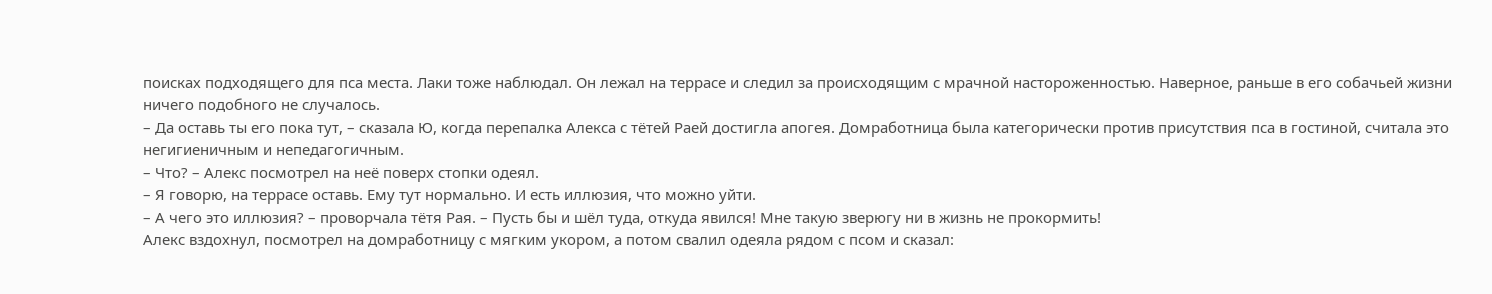поисках подходящего для пса места. Лаки тоже наблюдал. Он лежал на террасе и следил за происходящим с мрачной настороженностью. Наверное, раньше в его собачьей жизни ничего подобного не случалось.
– Да оставь ты его пока тут, – сказала Ю, когда перепалка Алекса с тётей Раей достигла апогея. Домработница была категорически против присутствия пса в гостиной, считала это негигиеничным и непедагогичным.
– Что? – Алекс посмотрел на неё поверх стопки одеял.
– Я говорю, на террасе оставь. Ему тут нормально. И есть иллюзия, что можно уйти.
– А чего это иллюзия? – проворчала тётя Рая. – Пусть бы и шёл туда, откуда явился! Мне такую зверюгу ни в жизнь не прокормить!
Алекс вздохнул, посмотрел на домработницу с мягким укором, а потом свалил одеяла рядом с псом и сказал: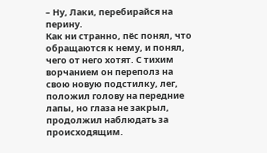– Ну, Лаки, перебирайся на перину.
Как ни странно, пёс понял, что обращаются к нему, и понял, чего от него хотят. С тихим ворчанием он переполз на свою новую подстилку, лег, положил голову на передние лапы, но глаза не закрыл, продолжил наблюдать за происходящим.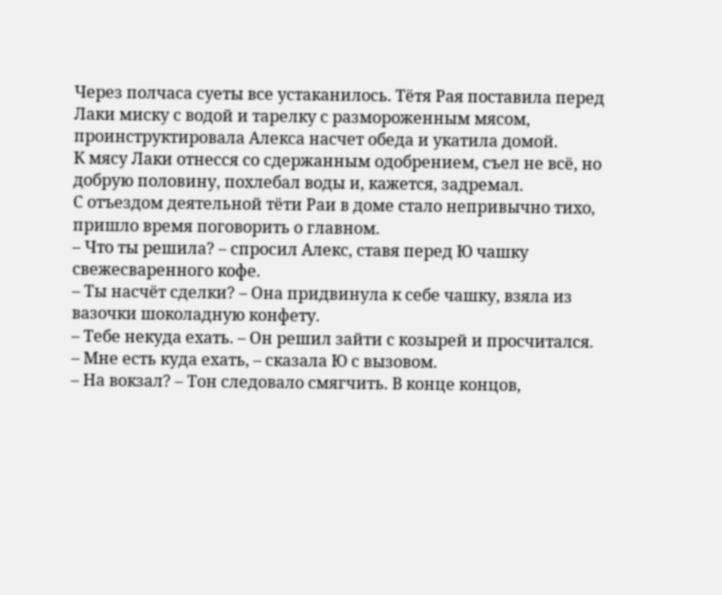Через полчаса суеты все устаканилось. Тётя Рая поставила перед Лаки миску с водой и тарелку с размороженным мясом, проинструктировала Алекса насчет обеда и укатила домой.
К мясу Лаки отнесся со сдержанным одобрением, съел не всё, но добрую половину, похлебал воды и, кажется, задремал.
С отъездом деятельной тёти Раи в доме стало непривычно тихо, пришло время поговорить о главном.
– Что ты решила? – спросил Алекс, ставя перед Ю чашку свежесваренного кофе.
– Ты насчёт сделки? – Она придвинула к себе чашку, взяла из вазочки шоколадную конфету.
– Тебе некуда ехать. – Он решил зайти с козырей и просчитался.
– Мне есть куда ехать, – сказала Ю с вызовом.
– На вокзал? – Тон следовало смягчить. В конце концов,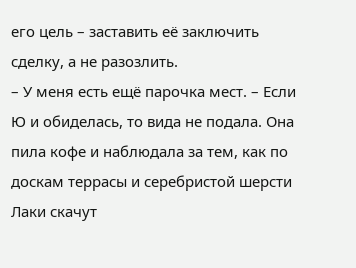его цель – заставить её заключить сделку, а не разозлить.
– У меня есть ещё парочка мест. – Если Ю и обиделась, то вида не подала. Она пила кофе и наблюдала за тем, как по доскам террасы и серебристой шерсти Лаки скачут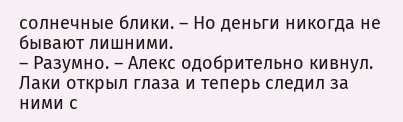солнечные блики. – Но деньги никогда не бывают лишними.
– Разумно. – Алекс одобрительно кивнул.
Лаки открыл глаза и теперь следил за ними с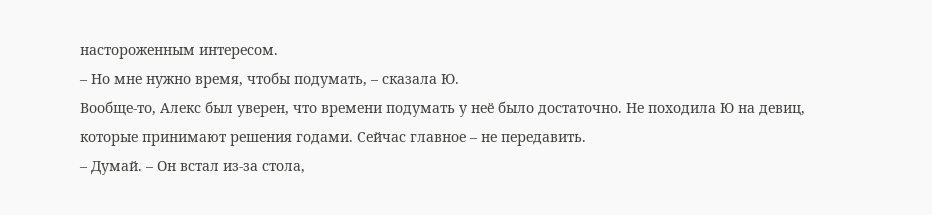настороженным интересом.
– Но мне нужно время, чтобы подумать, – сказала Ю.
Вообще-то, Алекс был уверен, что времени подумать у неё было достаточно. Не походила Ю на девиц, которые принимают решения годами. Сейчас главное – не передавить.
– Думай. – Он встал из-за стола,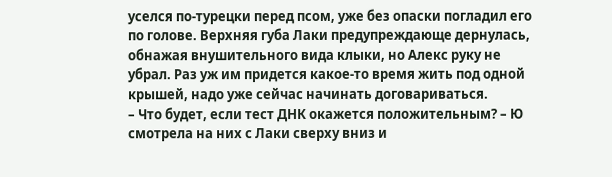уселся по-турецки перед псом, уже без опаски погладил его по голове. Верхняя губа Лаки предупреждающе дернулась, обнажая внушительного вида клыки, но Алекс руку не убрал. Раз уж им придется какое-то время жить под одной крышей, надо уже сейчас начинать договариваться.
– Что будет, если тест ДНК окажется положительным? – Ю смотрела на них с Лаки сверху вниз и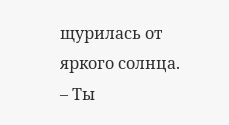щурилась от яркого солнца.
– Ты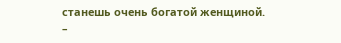станешь очень богатой женщиной.
–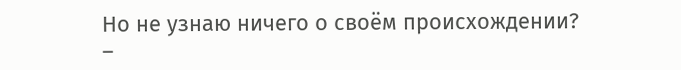Но не узнаю ничего о своём происхождении?
–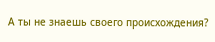А ты не знаешь своего происхождения?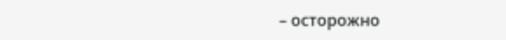– осторожно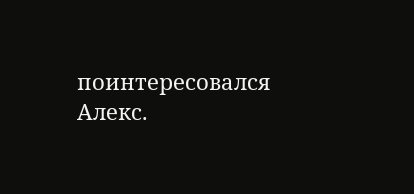поинтересовался Алекс.